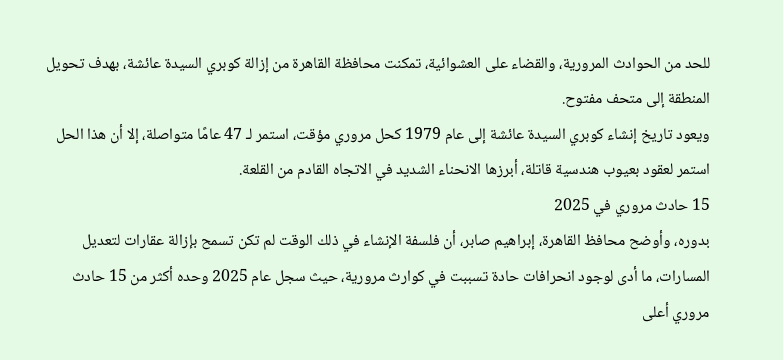للحد من الحوادث المرورية، والقضاء على العشوائية، تمكنت محافظة القاهرة من إزالة كوبري السيدة عائشة، بهدف تحويل المنطقة إلى متحف مفتوح.
ويعود تاريخ إنشاء كوبري السيدة عائشة إلى عام 1979 كحل مروري مؤقت، استمر لـ 47 عامًا متواصلة، إلا أن هذا الحل استمر لعقود بعيوب هندسية قاتلة، أبرزها الانحناء الشديد في الاتجاه القادم من القلعة.
15 حادث مروري في 2025
بدوره، وأوضح محافظ القاهرة، إبراهيم صابر، أن فلسفة الإنشاء في ذلك الوقت لم تكن تسمح بإزالة عقارات لتعديل المسارات، ما أدى لوجود انحرافات حادة تسببت في كوارث مرورية، حيث سجل عام 2025 وحده أكثر من 15 حادث مروري أعلى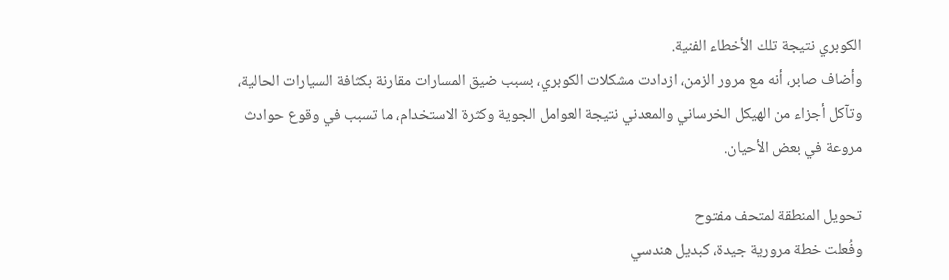الكوبري نتيجة تلك الأخطاء الفنية.
وأضاف صابر، أنه مع مرور الزمن، ازدادت مشكلات الكوبري، بسبب ضيق المسارات مقارنة بكثافة السيارات الحالية، وتآكل أجزاء من الهيكل الخرساني والمعدني نتيجة العوامل الجوية وكثرة الاستخدام، ما تسبب في وقوع حوادث مروعة في بعض الأحيان.

تحويل المنطقة لمتحف مفتوح
وفُعلت خطة مرورية جيدة، كبديل هندسي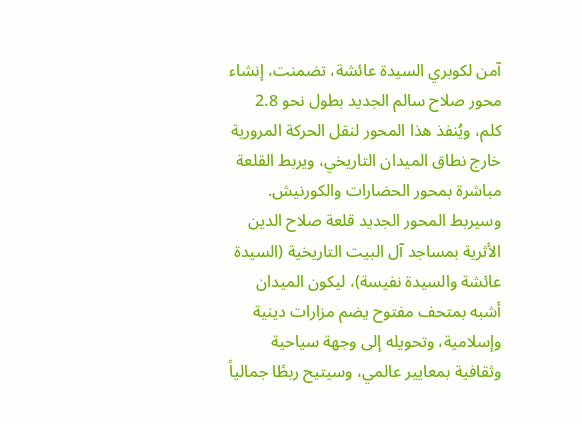آمن لكوبري السيدة عائشة، تضمنت، إنشاء محور صلاح سالم الجديد بطول نحو 2.8 كلم، ويُنفذ هذا المحور لنقل الحركة المرورية خارج نطاق الميدان التاريخي، ويربط القلعة مباشرة بمحور الحضارات والكورنيش.
وسيربط المحور الجديد قلعة صلاح الدين الأثرية بمساجد آل البيت التاريخية (السيدة عائشة والسيدة نفيسة)، ليكون الميدان أشبه بمتحف مفتوح يضم مزارات دينية وإسلامية، وتحويله إلى وجهة سياحية وثقافية بمعايير عالمي، وسيتيح ربطًا جمالياً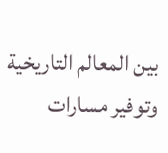بين المعالم التاريخية وتوفير مسارات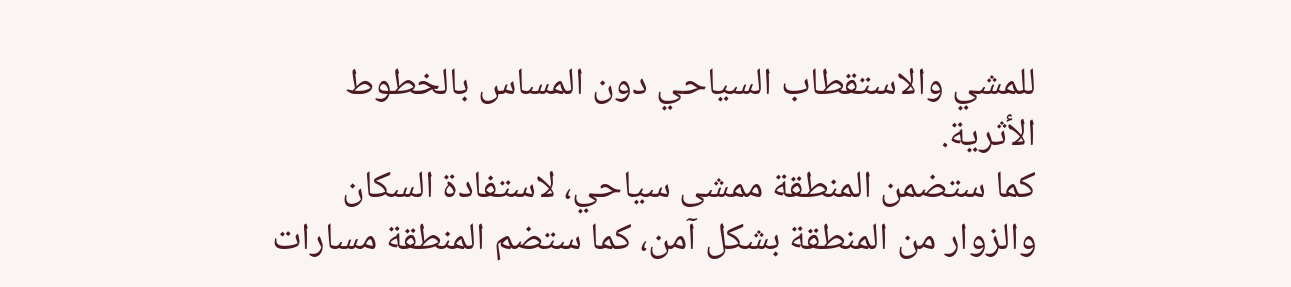للمشي والاستقطاب السياحي دون المساس بالخطوط الأثرية.
كما ستضمن المنطقة ممشى سياحي، لاستفادة السكان والزوار من المنطقة بشكل آمن، كما ستضم المنطقة مسارات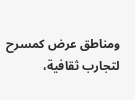ومناطق عرض كمسرح لتجارب ثقافية،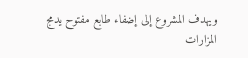ويهدف المشروع إلى إضفاء طابع مفتوح يدمج المزارات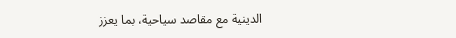الدينية مع مقاصد سياحية، بما يعزز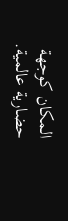المكان كوجهة حضارية عالمية.